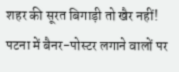शहर की सूरत बिगाड़ी तो खैर नहीं! पटना में बैनर-पोस्टर लगाने वालों पर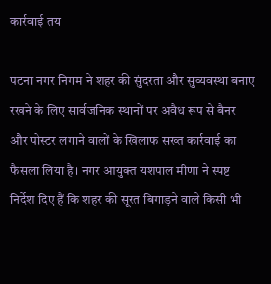कार्रवाई तय

पटना नगर निगम ने शहर की सुंदरता और सुव्यवस्था बनाए रखने के लिए सार्वजनिक स्थानों पर अवैध रूप से बैनर और पोस्टर लगाने वालों के खिलाफ सख्त कार्रवाई का फैसला लिया है। नगर आयुक्त यशपाल मीणा ने स्पष्ट निर्देश दिए हैं कि शहर की सूरत बिगाड़ने वाले किसी भी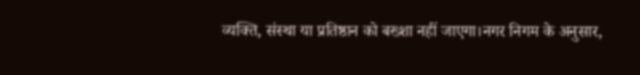व्यक्ति, संस्था या प्रतिष्ठान को बख्शा नहीं जाएगा।नगर निगम के अनुसार,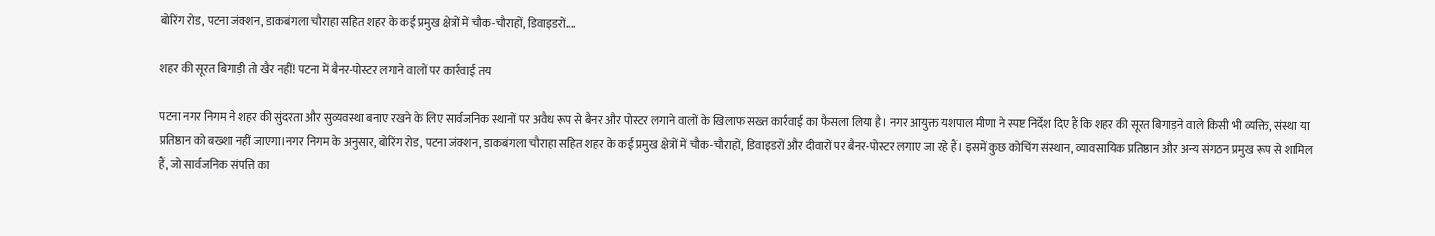बोरिंग रोड, पटना जंक्शन, डाकबंगला चौराहा सहित शहर के कई प्रमुख क्षेत्रों में चौक-चौराहों, डिवाइडरों....

शहर की सूरत बिगाड़ी तो खैर नहीं! पटना में बैनर-पोस्टर लगाने वालों पर कार्रवाई तय

पटना नगर निगम ने शहर की सुंदरता और सुव्यवस्था बनाए रखने के लिए सार्वजनिक स्थानों पर अवैध रूप से बैनर और पोस्टर लगाने वालों के खिलाफ सख्त कार्रवाई का फैसला लिया है। नगर आयुक्त यशपाल मीणा ने स्पष्ट निर्देश दिए हैं कि शहर की सूरत बिगाड़ने वाले किसी भी व्यक्ति, संस्था या प्रतिष्ठान को बख्शा नहीं जाएगा।नगर निगम के अनुसार, बोरिंग रोड, पटना जंक्शन, डाकबंगला चौराहा सहित शहर के कई प्रमुख क्षेत्रों में चौक-चौराहों, डिवाइडरों और दीवारों पर बैनर-पोस्टर लगाए जा रहे हैं। इसमें कुछ कोचिंग संस्थान, व्यावसायिक प्रतिष्ठान और अन्य संगठन प्रमुख रूप से शामिल हैं, जो सार्वजनिक संपत्ति का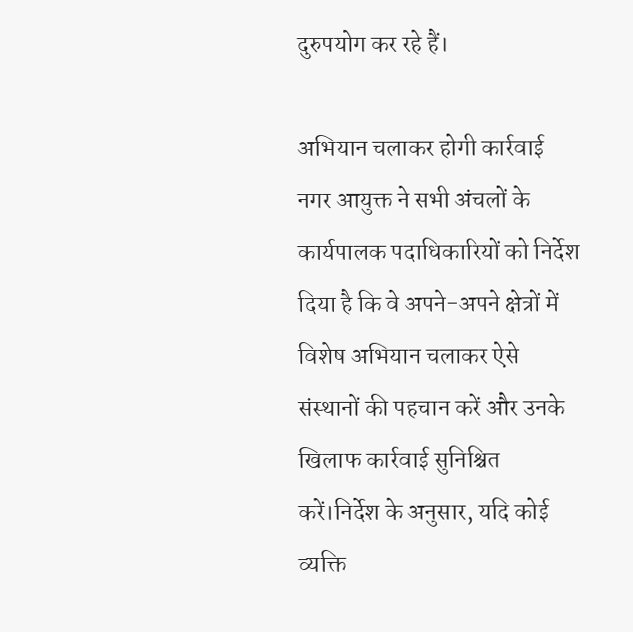दुरुपयोग कर रहे हैं।

अभियान चलाकर होगी कार्रवाई
नगर आयुक्त ने सभी अंचलों के कार्यपालक पदाधिकारियों को निर्देश दिया है कि वे अपने-अपने क्षेत्रों में विशेष अभियान चलाकर ऐसे संस्थानों की पहचान करें और उनके खिलाफ कार्रवाई सुनिश्चित करें।निर्देश के अनुसार, यदि कोई व्यक्ति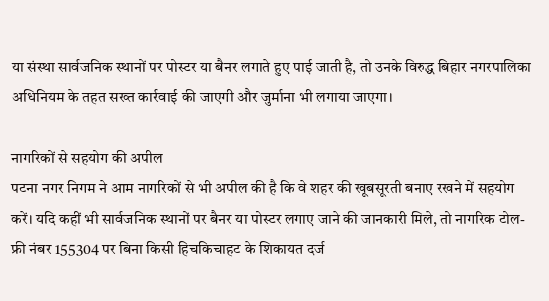या संस्था सार्वजनिक स्थानों पर पोस्टर या बैनर लगाते हुए पाई जाती है, तो उनके विरुद्ध बिहार नगरपालिका अधिनियम के तहत सख्त कार्रवाई की जाएगी और जुर्माना भी लगाया जाएगा।

नागरिकों से सहयोग की अपील
पटना नगर निगम ने आम नागरिकों से भी अपील की है कि वे शहर की खूबसूरती बनाए रखने में सहयोग करें। यदि कहीं भी सार्वजनिक स्थानों पर बैनर या पोस्टर लगाए जाने की जानकारी मिले, तो नागरिक टोल-फ्री नंबर 155304 पर बिना किसी हिचकिचाहट के शिकायत दर्ज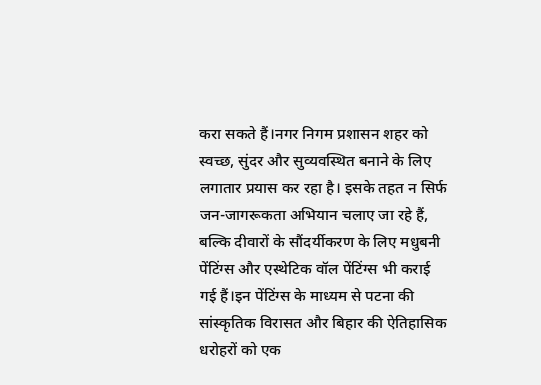करा सकते हैं।नगर निगम प्रशासन शहर को स्वच्छ, सुंदर और सुव्यवस्थित बनाने के लिए लगातार प्रयास कर रहा है। इसके तहत न सिर्फ जन-जागरूकता अभियान चलाए जा रहे हैं, बल्कि दीवारों के सौंदर्यीकरण के लिए मधुबनी पेंटिंग्स और एस्थेटिक वॉल पेंटिंग्स भी कराई गई हैं।इन पेंटिंग्स के माध्यम से पटना की सांस्कृतिक विरासत और बिहार की ऐतिहासिक धरोहरों को एक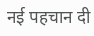नई पहचान दी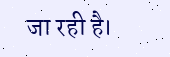जा रही है।